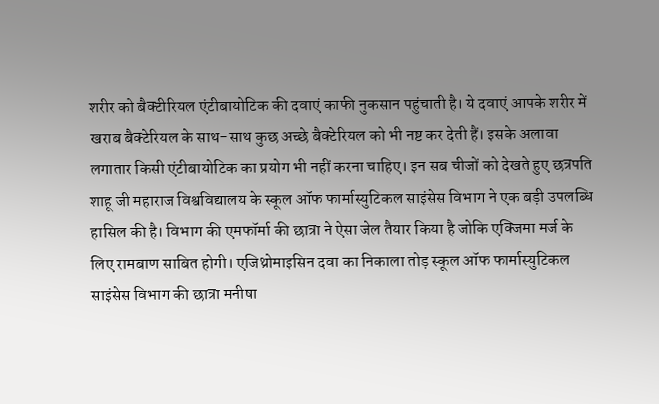शरीर को बैक्टीरियल एंटीबायोटिक की दवाएं काफी नुकसान पहुंचाती है। ये दवाएं आपके शरीर में खराब बैक्टेरियल के साथ-साथ कुछ अच्छे बैक्टेरियल को भी नष्ट कर देती हैं। इसके अलावा लगातार किसी एंटीबायोटिक का प्रयोग भी नहीं करना चाहिए। इन सब चीजों को देखते हुए छत्रपति शाहू जी महाराज विश्वविद्यालय के स्कूल ऑफ फार्मास्युटिकल साइंसेस विभाग ने एक बड़ी उपलब्धि हासिल की है। विभाग की एमफॉर्मा की छात्रा ने ऐसा जेल तैयार किया है जोकि एक्जिमा मर्ज के लिए रामबाण साबित होगी। एजिथ्रोमाइसिन दवा का निकाला तोड़ स्कूल ऑफ फार्मास्युटिकल साइंसेस विभाग की छात्रा मनीषा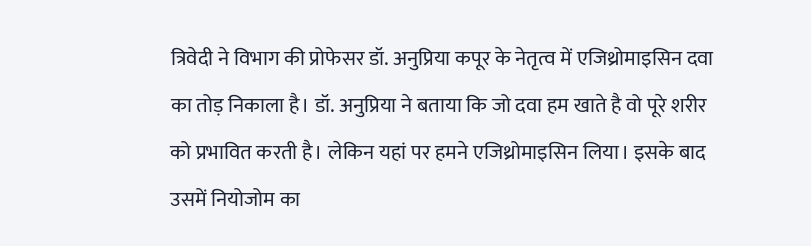त्रिवेदी ने विभाग की प्रोफेसर डॉ. अनुप्रिया कपूर के नेतृत्व में एजिथ्रोमाइसिन दवा का तोड़ निकाला है। डॉ. अनुप्रिया ने बताया कि जो दवा हम खाते है वो पूरे शरीर को प्रभावित करती है। लेकिन यहां पर हमने एजिथ्रोमाइसिन लिया। इसके बाद उसमें नियोजोम का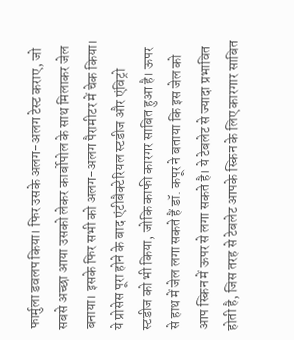फार्मुला डवलप किया। फिर उसके अलग-अलग टेस्ट कराए, जो सबसे अच्छा आया उसको लेकर कार्बोपोल के साथ मिलाकर जेल बनाया। इसके फिर सभी को अलग-अलग पैरामीटर में चेक किया। ये प्रोसेस पूरा होने के बाद एंटीबैक्टेरियल स्टडीज और एंविट्रो स्टडीज को भी किया, जोकि काफी कारगर साबित हुआ है। ऊपर से हाथ में जेल लगा सकते हैं डॉ. कपूर ने बताया कि इस जेल को आप स्किन में ऊपर से लगा सकते है। ये टेबलेट से ज्यादा प्रभावित होती है, जिस तरह से टेबलेट आपके स्किन के लिए कारगार साबित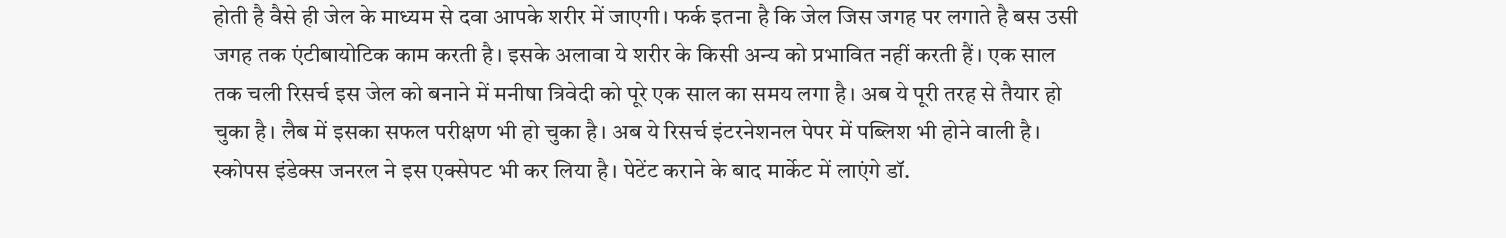होती है वैसे ही जेल के माध्यम से दवा आपके शरीर में जाएगी। फर्क इतना है कि जेल जिस जगह पर लगाते है बस उसी जगह तक एंटीबायोटिक काम करती है। इसके अलावा ये शरीर के किसी अन्य को प्रभावित नहीं करती हैं। एक साल तक चली रिसर्च इस जेल को बनाने में मनीषा त्रिवेदी को पूरे एक साल का समय लगा है। अब ये पूरी तरह से तैयार हो चुका है। लैब में इसका सफल परीक्षण भी हो चुका है। अब ये रिसर्च इंटरनेशनल पेपर में पब्लिश भी होने वाली है। स्कोपस इंडेक्स जनरल ने इस एक्सेपट भी कर लिया है। पेटेंट कराने के बाद मार्केट में लाएंगे डॉ.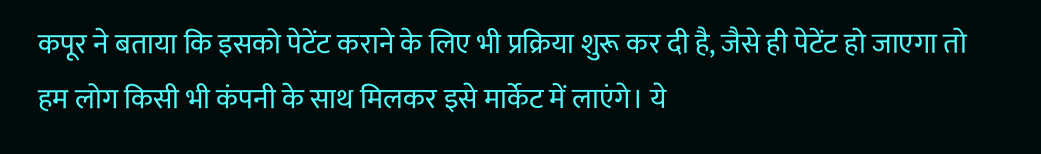कपूर ने बताया कि इसको पेटेंट कराने के लिए भी प्रक्रिया शुरू कर दी है, जैसे ही पेटेंट हो जाएगा तो हम लोग किसी भी कंपनी के साथ मिलकर इसे मार्केट में लाएंगे। ये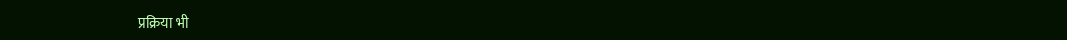प्रक्रिया भी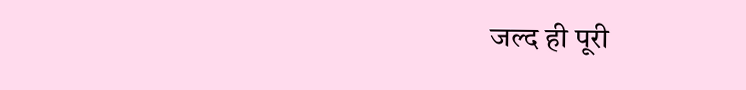जल्द ही पूरी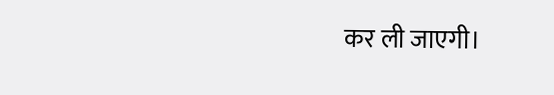कर ली जाएगी।